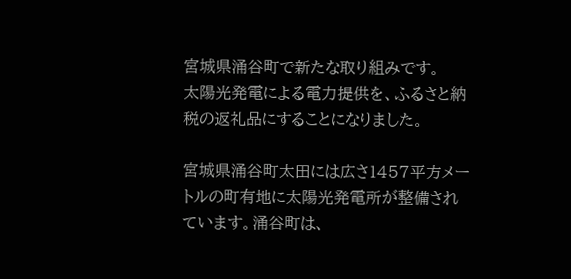宮城県涌谷町で新たな取り組みです。
太陽光発電による電力提供を、ふるさと納税の返礼品にすることになりました。

宮城県涌谷町太田には広さ1457平方メートルの町有地に太陽光発電所が整備されています。涌谷町は、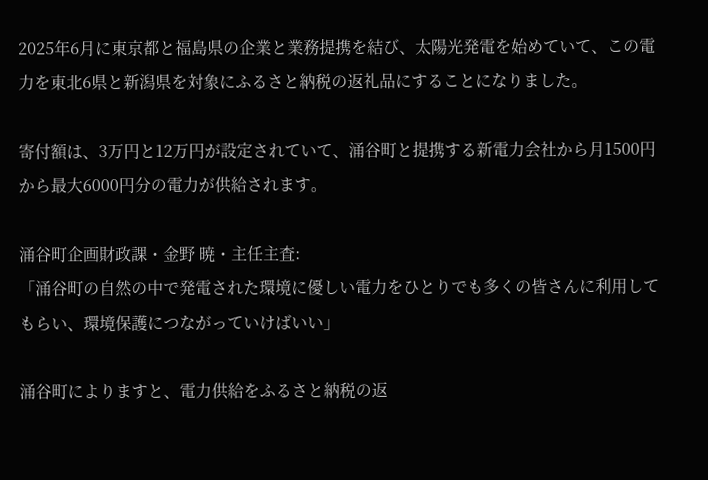2025年6月に東京都と福島県の企業と業務提携を結び、太陽光発電を始めていて、この電力を東北6県と新潟県を対象にふるさと納税の返礼品にすることになりました。

寄付額は、3万円と12万円が設定されていて、涌谷町と提携する新電力会社から月1500円から最大6000円分の電力が供給されます。

涌谷町企画財政課・金野 暁・主任主査:
「涌谷町の自然の中で発電された環境に優しい電力をひとりでも多くの皆さんに利用してもらい、環境保護につながっていけばいい」

涌谷町によりますと、電力供給をふるさと納税の返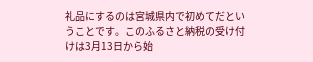礼品にするのは宮城県内で初めてだということです。このふるさと納税の受け付けは3月13日から始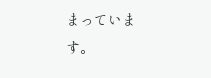まっています。